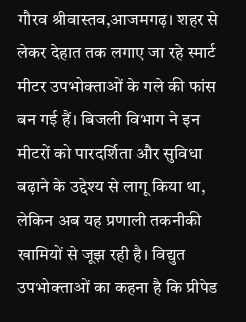गौरव श्रीवास्तव,आजमगढ़। शहर से लेकर देहात तक लगाए जा रहे स्मार्ट मीटर उपभोक्ताओं के गले की फांस बन गई हैं। बिजली विभाग ने इन मीटरों को पारदर्शिता और सुविधा बढ़ाने के उद्देश्य से लागू किया था, लेकिन अब यह प्रणाली तकनीकी खामियों से जूझ रही है। विद्युत उपभोक्ताओं का कहना है कि प्रीपेड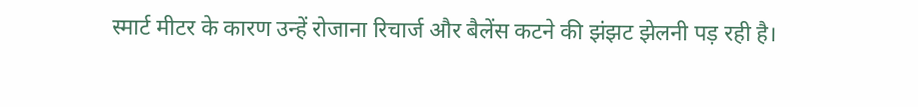स्मार्ट मीटर के कारण उन्हें रोजाना रिचार्ज और बैलेंस कटने की झंझट झेलनी पड़ रही है।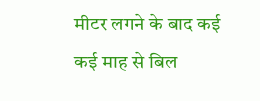मीटर लगने के बाद कई कई माह से बिल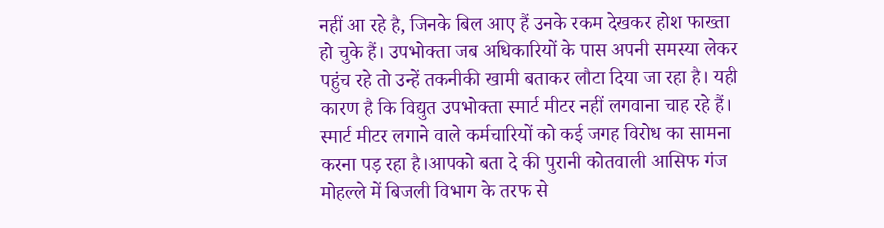नहीं आ रहे है, जिनके बिल आए हैं उनके रकम देखकर होश फाख्ता हो चुके हैं। उपभोक्ता जब अधिकारियों के पास अपनी समस्या लेकर पहुंच रहे तो उन्हें तकनीकी खामी बताकर लौटा दिया जा रहा है। यही कारण है कि विद्युत उपभोक्ता स्मार्ट मीटर नहीं लगवाना चाह रहे हैं। स्मार्ट मीटर लगाने वाले कर्मचारियों को कई जगह विरोध का सामना करना पड़ रहा है।आपको बता दे की पुरानी कोतवाली आसिफ गंज मोहल्ले में बिजली विभाग के तरफ से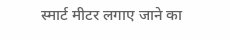स्मार्ट मीटर लगाए जाने का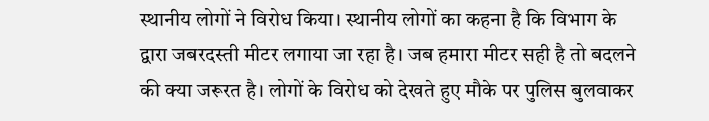स्थानीय लोगों ने विरोध किया। स्थानीय लोगों का कहना है कि विभाग के द्वारा जबरदस्ती मीटर लगाया जा रहा है। जब हमारा मीटर सही है तो बदलने की क्या जरूरत है। लोगों के विरोध को देखते हुए मौके पर पुलिस बुलवाकर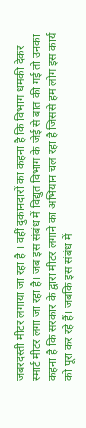जबरदस्ती मीटर लगाया जा रहा है । वहीं दुकानदारों का कहना है कि विभाग धमकी देकर स्मार्ट मीटर लगा जा रहा है। जब इस संबंध में विद्युत विभाग के जेई से बात की गई तो उनका कहना है कि सरकार के द्वारा मीटर लगाने का अभियान चल रहा है जिससे हम लोग इस कार्य को पूरा कर रहे हैं। जबकि इस संबंध में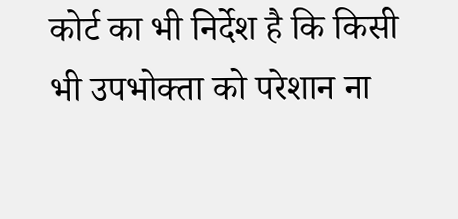कोर्ट का भी निर्देश है कि किसी भी उपभोक्ता को परेशान ना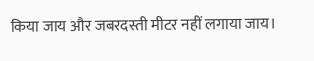किया जाय और जबरदस्ती मीटर नहीं लगाया जाय।